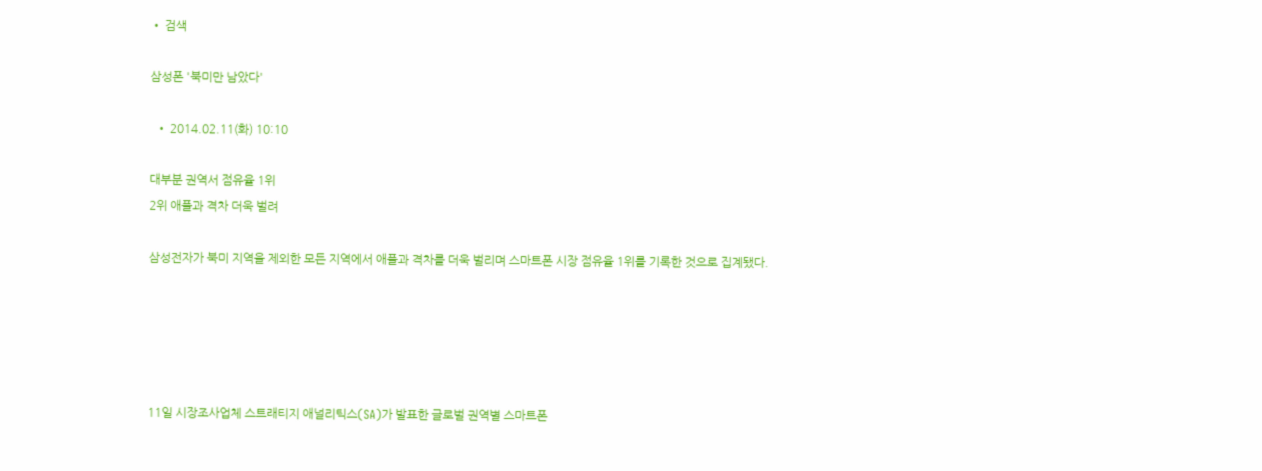• 검색

삼성폰 '북미만 남았다'

  • 2014.02.11(화) 10:10

대부분 권역서 점유율 1위
2위 애플과 격차 더욱 벌려

삼성전자가 북미 지역을 제외한 모든 지역에서 애플과 격차를 더욱 벌리며 스마트폰 시장 점유율 1위를 기록한 것으로 집계됐다.





11일 시장조사업체 스트래티지 애널리틱스(SA)가 발표한 글로벌 권역별 스마트폰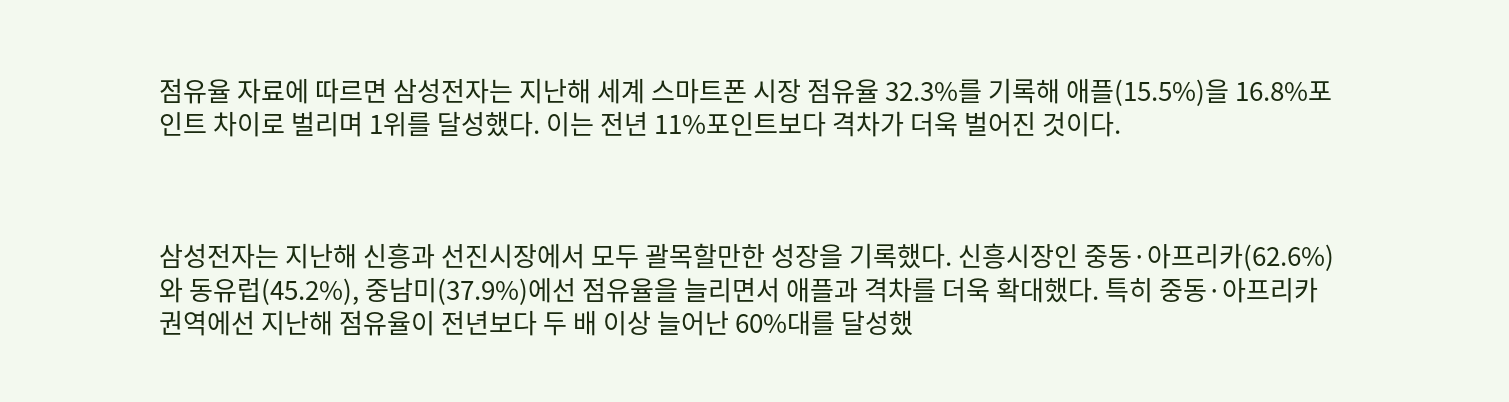점유율 자료에 따르면 삼성전자는 지난해 세계 스마트폰 시장 점유율 32.3%를 기록해 애플(15.5%)을 16.8%포인트 차이로 벌리며 1위를 달성했다. 이는 전년 11%포인트보다 격차가 더욱 벌어진 것이다.



삼성전자는 지난해 신흥과 선진시장에서 모두 괄목할만한 성장을 기록했다. 신흥시장인 중동·아프리카(62.6%)와 동유럽(45.2%), 중남미(37.9%)에선 점유율을 늘리면서 애플과 격차를 더욱 확대했다. 특히 중동·아프리카 권역에선 지난해 점유율이 전년보다 두 배 이상 늘어난 60%대를 달성했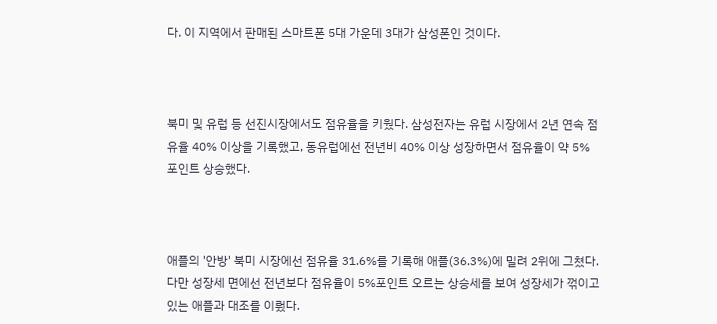다. 이 지역에서 판매된 스마트폰 5대 가운데 3대가 삼성폰인 것이다.



북미 및 유럽 등 선진시장에서도 점유율을 키웠다. 삼성전자는 유럽 시장에서 2년 연속 점유율 40% 이상을 기록했고, 동유럽에선 전년비 40% 이상 성장하면서 점유율이 약 5%포인트 상승했다.



애플의 '안방' 북미 시장에선 점유율 31.6%를 기록해 애플(36.3%)에 밀려 2위에 그쳤다. 다만 성장세 면에선 전년보다 점유율이 5%포인트 오르는 상승세를 보여 성장세가 꺾이고 있는 애플과 대조를 이뤘다.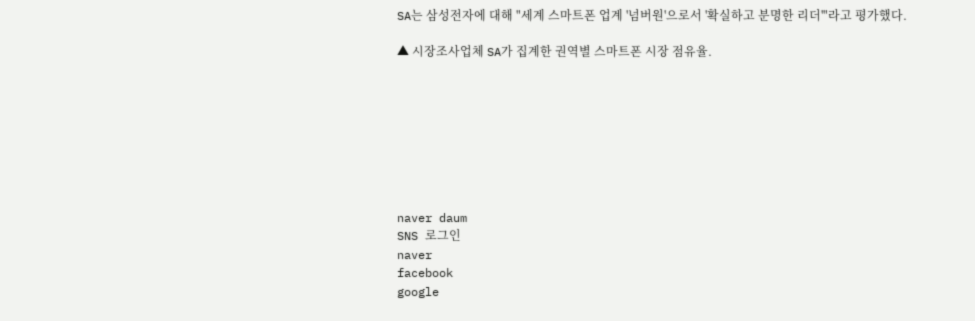SA는 삼성전자에 대해 "세계 스마트폰 업계 '넘버원'으로서 '확실하고 분명한 리더'"라고 평가했다.

▲ 시장조사업체 SA가 집계한 권역별 스마트폰 시장 점유율.








naver daum
SNS 로그인
naver
facebook
google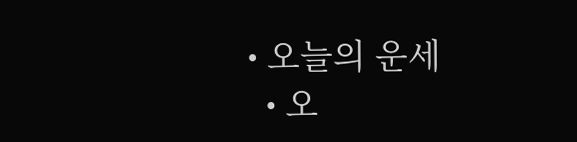• 오늘의 운세
  • 오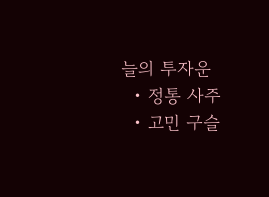늘의 투자운
  • 정통 사주
  • 고민 구슬